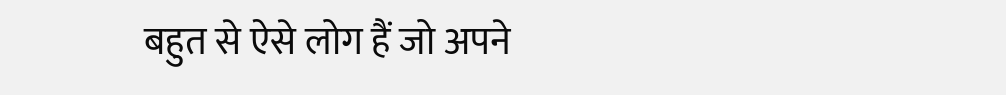बहुत से ऐसे लोग हैं जो अपने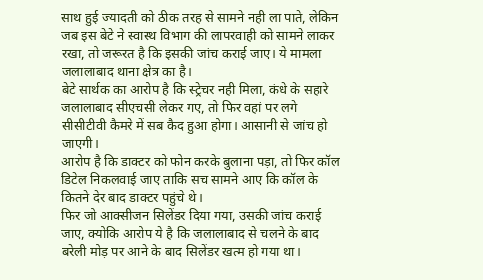साथ हुई ज्यादती को ठीक तरह से सामने नही ला पाते, लेकिन जब इस बेटे ने स्वास्थ विभाग की लापरवाही को सामने लाकर रखा, तो जरूरत है कि इसकी जांच कराई जाए। ये मामला जलालाबाद थाना क्षेत्र का है।
बेटे सार्थक का आरोप है कि स्ट्रेचर नही मिला, कंधे के सहारे जलालाबाद सीएचसी लेकर गए, तो फिर वहां पर लगे सीसीटीवी कैमरे में सब कैद हुआ होगा। आसानी से जांच हो जाएगी।
आरोप है कि डाक्टर को फोन करके बुलाना पड़ा, तो फिर कॉल डिटेल निकलवाई जाए ताकि सच सामने आए कि कॉल के कितने देर बाद डाक्टर पहुंचे थे।
फिर जो आक्सीजन सिलेंडर दिया गया, उसकी जांच कराई जाए, क्योकि आरोप ये है कि जलालाबाद से चलने के बाद बरेली मोड़ पर आने के बाद सिलेंडर खत्म हो गया था।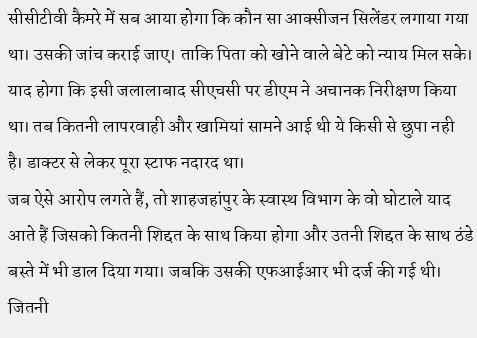सीसीटीवी कैमरे में सब आया होगा कि कौन सा आक्सीजन सिलेंडर लगाया गया था। उसकी जांच कराई जाए। ताकि पिता को खोने वाले बेटे को न्याय मिल सके।
याद होगा कि इसी जलालाबाद सीएचसी पर डीएम ने अचानक निरीक्षण किया था। तब कितनी लापरवाही और खामियां सामने आई थी ये किसी से छुपा नही है। डाक्टर से लेकर पूरा स्टाफ नदारद था।
जब ऐसे आरोप लगते हैं, तो शाहजहांपुर के स्वास्थ विभाग के वो घोटाले याद आते हैं जिसको कितनी शिद्दत के साथ किया होगा और उतनी शिद्दत के साथ ठंडे बस्ते में भी डाल दिया गया। जबकि उसकी एफआईआर भी दर्ज की गई थी। जितनी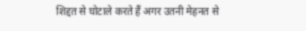शिद्दत से घोटाले करते हैं अगर उतनी मेहनत से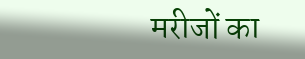मरीजों का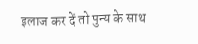इलाज कर दें तो पुन्य के साथ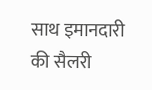साथ इमानदारी की सैलरी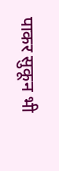पाकर सुकून भी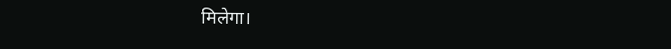मिलेगा।